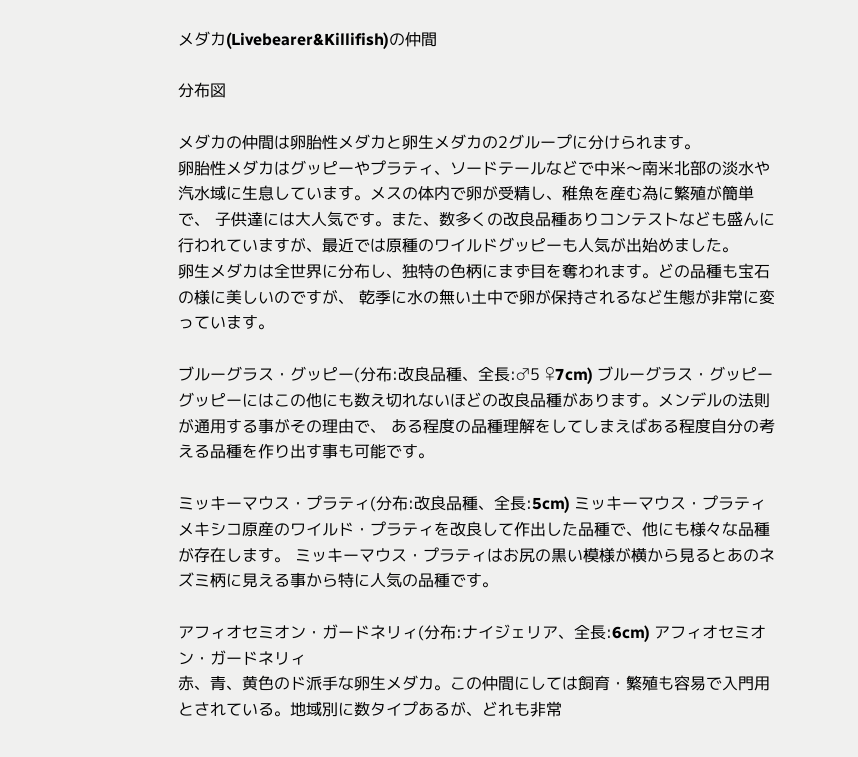メダカ(Livebearer&Killifish)の仲間

分布図

メダカの仲間は卵胎性メダカと卵生メダカの2グループに分けられます。
卵胎性メダカはグッピーやプラティ、ソードテールなどで中米〜南米北部の淡水や汽水域に生息しています。メスの体内で卵が受精し、稚魚を産む為に繁殖が簡単で、 子供達には大人気です。また、数多くの改良品種ありコンテストなども盛んに行われていますが、最近では原種のワイルドグッピーも人気が出始めました。
卵生メダカは全世界に分布し、独特の色柄にまず目を奪われます。どの品種も宝石の様に美しいのですが、 乾季に水の無い土中で卵が保持されるなど生態が非常に変っています。

ブルーグラス・グッピー(分布:改良品種、全長:♂5 ♀7cm) ブルーグラス・グッピー
グッピーにはこの他にも数え切れないほどの改良品種があります。メンデルの法則が通用する事がその理由で、 ある程度の品種理解をしてしまえばある程度自分の考える品種を作り出す事も可能です。

ミッキーマウス・プラティ(分布:改良品種、全長:5cm) ミッキーマウス・プラティ
メキシコ原産のワイルド・プラティを改良して作出した品種で、他にも様々な品種が存在します。 ミッキーマウス・プラティはお尻の黒い模様が横から見るとあのネズミ柄に見える事から特に人気の品種です。

アフィオセミオン・ガードネリィ(分布:ナイジェリア、全長:6cm) アフィオセミオン・ガードネリィ
赤、青、黄色のド派手な卵生メダカ。この仲間にしては飼育・繁殖も容易で入門用とされている。地域別に数タイプあるが、どれも非常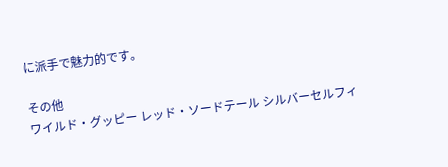に派手で魅力的です。

その他
ワイルド・グッピー レッド・ソードテール シルバーセルフィ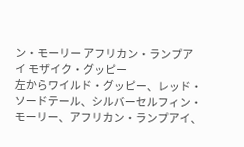ン・モーリー アフリカン・ランプアイ モザイク・グッピー
左からワイルド・グッピー、レッド・ソードテール、シルバーセルフィン・モーリー、アフリカン・ランプアイ、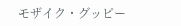モザイク・グッピー